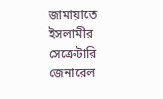জামায়াতে ইসলামীর সেক্রেটারি জেনারেল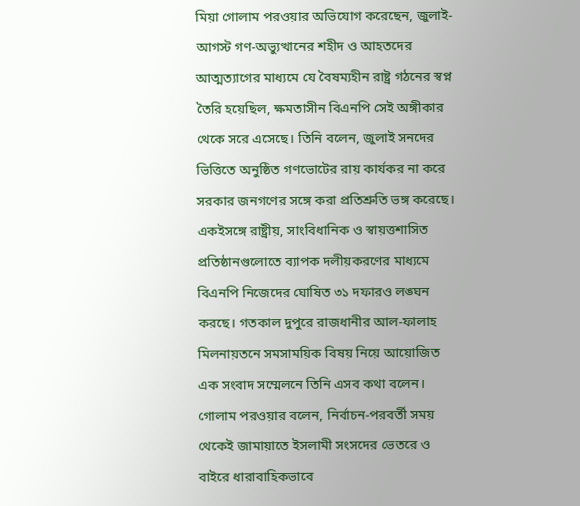মিয়া গোলাম পরওয়ার অভিযোগ করেছেন, জুলাই-আগস্ট গণ-অভ্যুত্থানের শহীদ ও আহতদের আত্মত্যাগের মাধ্যমে যে বৈষম্যহীন রাষ্ট্র গঠনের স্বপ্ন তৈরি হয়েছিল, ক্ষমতাসীন বিএনপি সেই অঙ্গীকার থেকে সরে এসেছে। তিনি বলেন, জুলাই সনদের ভিত্তিতে অনুষ্ঠিত গণভোটের রায় কার্যকর না করে সরকার জনগণের সঙ্গে করা প্রতিশ্রুতি ভঙ্গ করেছে। একইসঙ্গে রাষ্ট্রীয়, সাংবিধানিক ও স্বায়ত্তশাসিত প্রতিষ্ঠানগুলোতে ব্যাপক দলীয়করণের মাধ্যমে বিএনপি নিজেদের ঘোষিত ৩১ দফারও লঙ্ঘন করছে। গতকাল দুপুরে রাজধানীর আল-ফালাহ মিলনায়তনে সমসাময়িক বিষয় নিয়ে আয়োজিত এক সংবাদ সম্মেলনে তিনি এসব কথা বলেন।
গোলাম পরওয়ার বলেন, নির্বাচন-পরবর্তী সময় থেকেই জামায়াতে ইসলামী সংসদের ভেতরে ও বাইরে ধারাবাহিকভাবে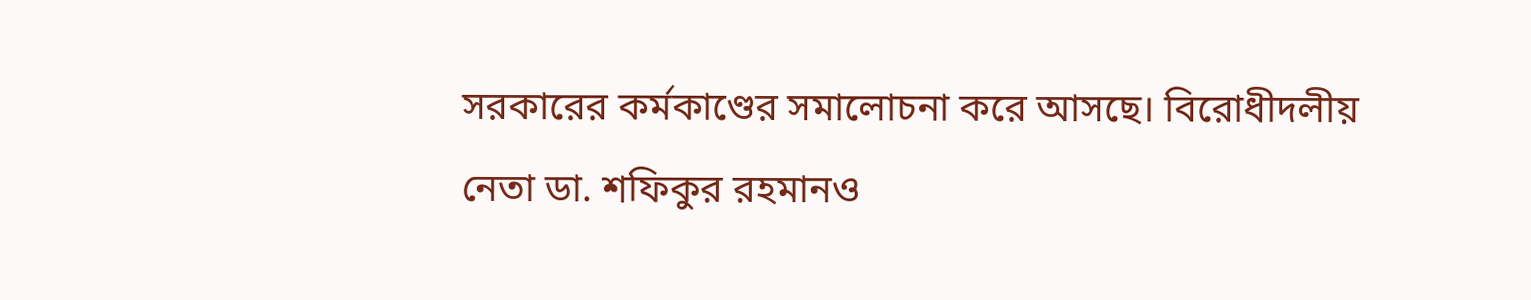সরকারের কর্মকাণ্ডের সমালোচনা করে আসছে। বিরোধীদলীয় নেতা ডা. শফিকুর রহমানও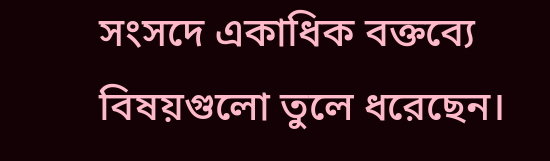সংসদে একাধিক বক্তব্যে বিষয়গুলো তুলে ধরেছেন।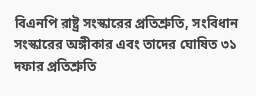বিএনপি রাষ্ট্র সংস্কারের প্রতিশ্রুতি, সংবিধান সংস্কারের অঙ্গীকার এবং তাদের ঘোষিত ৩১ দফার প্রতিশ্রুতি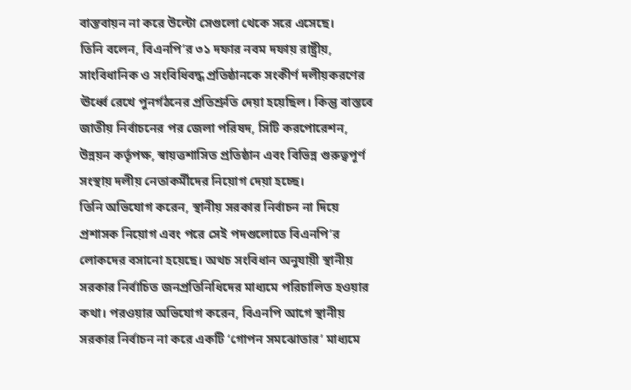বাস্তবায়ন না করে উল্টো সেগুলো থেকে সরে এসেছে।
তিনি বলেন, বিএনপি’র ৩১ দফার নবম দফায় রাষ্ট্রীয়, সাংবিধানিক ও সংবিধিবদ্ধ প্রতিষ্ঠানকে সংকীর্ণ দলীয়করণের ঊর্ধ্বে রেখে পুনর্গঠনের প্রতিশ্রুতি দেয়া হয়েছিল। কিন্তু বাস্তবে জাতীয় নির্বাচনের পর জেলা পরিষদ, সিটি করপোরেশন, উন্নয়ন কর্তৃপক্ষ, স্বায়ত্তশাসিত প্রতিষ্ঠান এবং বিভিন্ন গুরুত্বপূর্ণ সংস্থায় দলীয় নেতাকর্মীদের নিয়োগ দেয়া হচ্ছে।
তিনি অভিযোগ করেন, স্থানীয় সরকার নির্বাচন না দিয়ে প্রশাসক নিয়োগ এবং পরে সেই পদগুলোতে বিএনপি’র লোকদের বসানো হয়েছে। অথচ সংবিধান অনুযায়ী স্থানীয় সরকার নির্বাচিত জনপ্রতিনিধিদের মাধ্যমে পরিচালিত হওয়ার কথা। পরওয়ার অভিযোগ করেন, বিএনপি আগে স্থানীয় সরকার নির্বাচন না করে একটি ‘গোপন সমঝোতার’ মাধ্যমে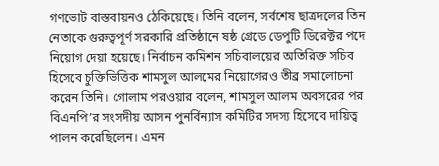গণভোট বাস্তবায়নও ঠেকিয়েছে। তিনি বলেন, সর্বশেষ ছাত্রদলের তিন নেতাকে গুরুত্বপূর্ণ সরকারি প্রতিষ্ঠানে ষষ্ঠ গ্রেডে ডেপুটি ডিরেক্টর পদে নিয়োগ দেয়া হয়েছে। নির্বাচন কমিশন সচিবালয়ের অতিরিক্ত সচিব হিসেবে চুক্তিভিত্তিক শামসুল আলমের নিয়োগেরও তীব্র সমালোচনা করেন তিনি। গোলাম পরওয়ার বলেন, শামসুল আলম অবসরের পর বিএনপি’র সংসদীয় আসন পুনর্বিন্যাস কমিটির সদস্য হিসেবে দায়িত্ব পালন করেছিলেন। এমন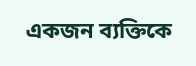একজন ব্যক্তিকে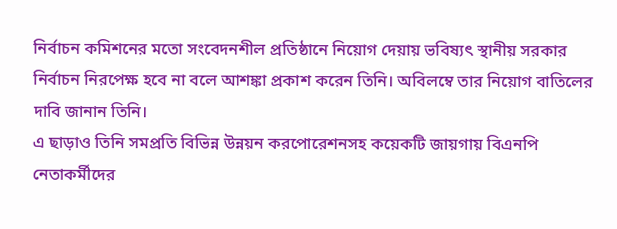নির্বাচন কমিশনের মতো সংবেদনশীল প্রতিষ্ঠানে নিয়োগ দেয়ায় ভবিষ্যৎ স্থানীয় সরকার নির্বাচন নিরপেক্ষ হবে না বলে আশঙ্কা প্রকাশ করেন তিনি। অবিলম্বে তার নিয়োগ বাতিলের দাবি জানান তিনি।
এ ছাড়াও তিনি সমপ্রতি বিভিন্ন উন্নয়ন করপোরেশনসহ কয়েকটি জায়গায় বিএনপি নেতাকর্মীদের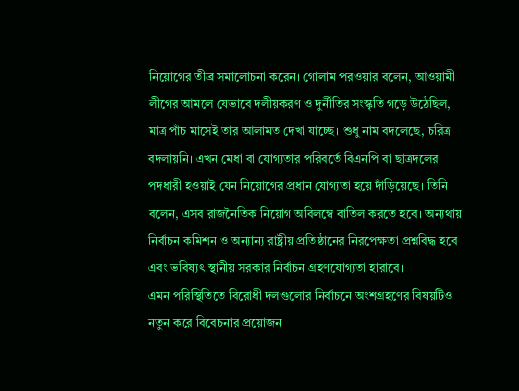নিয়োগের তীব্র সমালোচনা করেন। গোলাম পরওয়ার বলেন, আওয়ামী লীগের আমলে যেভাবে দলীয়করণ ও দুর্নীতির সংস্কৃতি গড়ে উঠেছিল, মাত্র পাঁচ মাসেই তার আলামত দেখা যাচ্ছে। শুধু নাম বদলেছে, চরিত্র বদলায়নি। এখন মেধা বা যোগ্যতার পরিবর্তে বিএনপি বা ছাত্রদলের পদধারী হওয়াই যেন নিয়োগের প্রধান যোগ্যতা হয়ে দাঁড়িয়েছে। তিনি বলেন, এসব রাজনৈতিক নিয়োগ অবিলম্বে বাতিল করতে হবে। অন্যথায় নির্বাচন কমিশন ও অন্যান্য রাষ্ট্রীয় প্রতিষ্ঠানের নিরপেক্ষতা প্রশ্নবিদ্ধ হবে এবং ভবিষ্যৎ স্থানীয় সরকার নির্বাচন গ্রহণযোগ্যতা হারাবে।
এমন পরিস্থিতিতে বিরোধী দলগুলোর নির্বাচনে অংশগ্রহণের বিষয়টিও নতুন করে বিবেচনার প্রয়োজন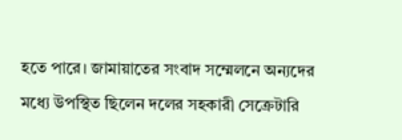হতে পারে। জামায়াতের সংবাদ সম্মেলনে অন্যদের মধ্যে উপস্থিত ছিলেন দলের সহকারী সেক্রেটারি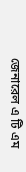জেনারেল এ টি এম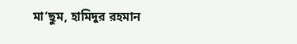মা’ছুম, হামিদুর রহমান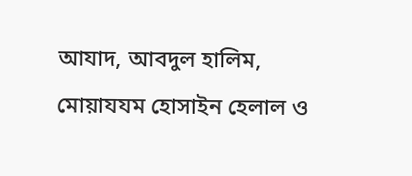আযাদ, আবদুল হালিম, মোয়াযযম হোসাইন হেলাল ও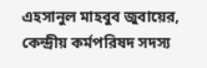এহসানুল মাহবুব জুবায়ের, কেন্দ্রীয় কর্মপরিষদ সদস্য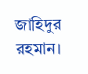জাহিদুর রহমান।